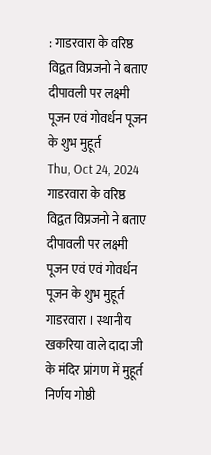: गाडरवारा के वरिष्ठ विद्वत विप्रजनो ने बताए दीपावली पर लक्ष्मी पूजन एवं गोवर्धन पूजन के शुभ मुहूर्त
Thu, Oct 24, 2024
गाडरवारा के वरिष्ठ विद्वत विप्रजनो ने बताए दीपावली पर लक्ष्मी पूजन एवं एवं गोवर्धन पूजन के शुभ मुहूर्त
गाडरवारा । स्थानीय खकरिया वाले दादा जी के मंदिर प्रांगण में मुहूर्त निर्णय गोष्ठी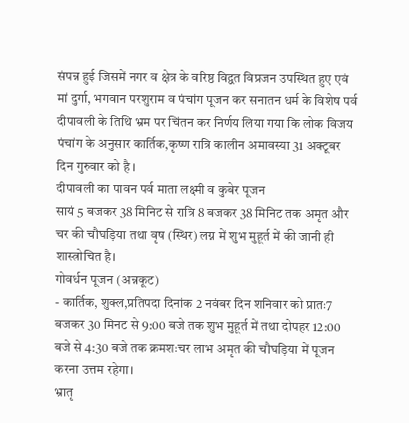संपन्न हुई जिसमें नगर व क्षेत्र के वरिष्ठ विद्वत विप्रजन उपस्थित हुए एवं मां दुर्गा, भगवान परशुराम व पंचांग पूजन कर सनातन धर्म के विशेष पर्व दीपावली के तिथि भ्रम पर चिंतन कर निर्णय लिया गया कि लोक विजय पंचांग के अनुसार कार्तिक,कृष्ण रात्रि कालीन अमावस्या 31 अक्टूबर दिन गुरुवार को है ।
दीपावली का पावन पर्व माता लक्ष्मी व कुबेर पूजन
सायं 5 बजकर 38 मिनिट से रात्रि 8 बजकर 38 मिनिट तक अमृत और चर की चौघड़िया तथा वृष (स्थिर) लग्न में शुभ मुहूर्त में की जानी ही शास्त्रोचित है।
गोवर्धन पूजन (अन्नकूट)
- कार्तिक, शुक्ल,प्रतिपदा दिनांक 2 नवंबर दिन शनिवार को प्रातः7 बजकर 30 मिनट से 9:00 बजे तक शुभ मुहूर्त में तथा दोपहर 12:00 बजे से 4:30 बजे तक क्रमशःचर लाभ अमृत की चौघड़िया में पूजन करना उत्तम रहेगा।
भ्रातृ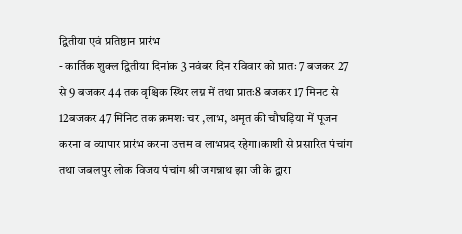द्वितीया एवं प्रतिष्ठान प्रारंभ
- कार्तिक शुक्ल द्वितीया दिनांक 3 नवंबर दिन रविवार को प्रातः 7 बजकर 27 से 9 बजकर 44 तक वृश्चिक स्थिर लग्न में तथा प्रातः8 बजकर 17 मिनट से 12बजकर 47 मिनिट तक क्रमशः चर ,लाभ, अमृत की चौघड़िया में पूजन करना व व्यापार प्रारंभ करना उत्तम व लाभप्रद रहेगा।काशी से प्रसारित पंचांग तथा जबलपुर लोक विजय पंचांग श्री जगन्नाथ झा जी के द्वारा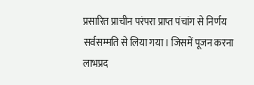प्रसारित प्राचीन परंपरा प्राप्त पंचांग से निर्णय सर्वसम्मति से लिया गया। जिसमें पूजन करना लाभप्रद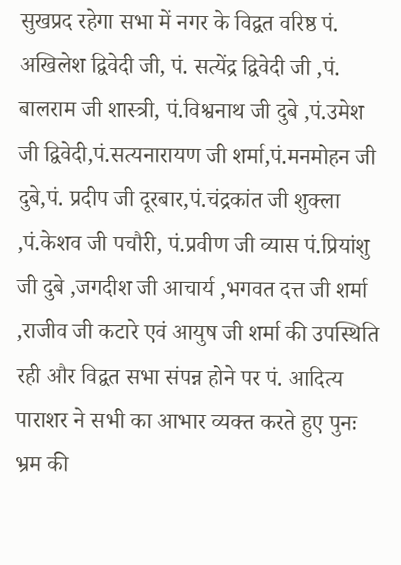सुखप्रद रहेगा सभा में नगर के विद्वत वरिष्ठ पं. अखिलेश द्विवेदी जी, पं. सत्येंद्र द्विवेदी जी ,पं. बालराम जी शास्त्री, पं.विश्वनाथ जी दुबे ,पं.उमेश जी द्विवेदी,पं.सत्यनारायण जी शर्मा,पं.मनमोहन जी दुबे,पं. प्रदीप जी दूरबार,पं.चंद्रकांत जी शुक्ला ,पं.केशव जी पचौरी, पं.प्रवीण जी व्यास पं.प्रियांशु जी दुबे ,जगदीश जी आचार्य ,भगवत दत्त जी शर्मा ,राजीव जी कटारे एवं आयुष जी शर्मा की उपस्थिति रही और विद्वत सभा संपन्न होने पर पं. आदित्य पाराशर ने सभी का आभार व्यक्त करते हुए पुनः भ्रम की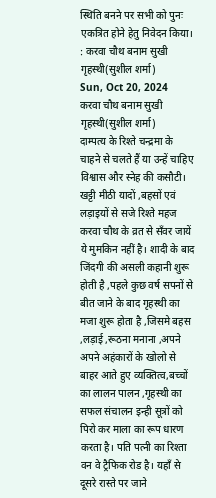स्थिति बनने पर सभी को पुनः एकत्रित होने हेतु निवेदन किया।
: करवा चौथ बनाम सुखी गृहस्थी(सुशील शर्मा)
Sun, Oct 20, 2024
करवा चौथ बनाम सुखी गृहस्थी(सुशील शर्मा)
दाम्पत्य के रिश्ते चन्द्रमा के चाहने से चलते हैं या उन्हें चाहिए विश्वास और स्नेह की कसौटी। खट्टी मीठी यादों ,बहसों एवं लड़ाइयों से सजे रिश्ते महज करवा चौथ के व्रत से सँवर जायें ये मुमकिन नहीं है। शादी के बाद जिंदगी की असली कहानी शुरू होती है ,पहले कुछ वर्ष सपनों से बीत जाने के बाद गृहस्थी का मजा शुरू होता है ,जिसमे बहस ,लड़ाई ,रूठना मनाना ,अपने अपने अहंकारों के खोलो से बाहर आते हुए व्यक्तित्व,बच्चों का लालन पालन ,गृहस्थी का सफल संचालन इन्ही सूत्रों को पिरो कर माला का रूप धारण करता है। पति पत्नी का रिश्ता वन वे ट्रैफिक रोड है। यहाँ से दूसरे रास्ते पर जाने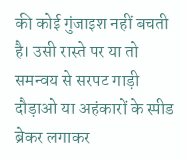की कोई गुंजाइश नहीं बचती है। उसी रास्ते पर या तो समन्वय से सरपट गाड़ी दौड़ाओ या अहंकारों के स्पीड ब्रेकर लगाकर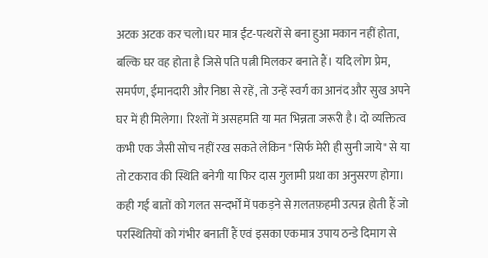अटक अटक कर चलो।घर मात्र ईंट-पत्थरों से बना हुआ मकान नहीं होता, बल्कि घर वह होता है जिसे पति पत्नी मिलकर बनाते हैं। यदि लोग प्रेम, समर्पण, ईमानदारी और निष्ठा से रहें, तो उन्हें स्वर्ग का आनंद और सुख अपने घर में ही मिलेगा। रिश्तों में असहमति या मत भिन्नता जरूरी है। दो व्यक्तित्व कभी एक जैसी सोच नहीं रख सकते लेकिन "सिर्फ मेरी ही सुनी जाये" से या तो टकराव की स्थिति बनेगी या फिर दास गुलामी प्रथा का अनुसरण होगा। कही गई बातों को गलत सन्दर्भों में पकड़ने से ग़लतफ़हमी उत्पन्न होती हैं जो परस्थितियों को गंभीर बनातीं हैं एवं इसका एकमात्र उपाय ठन्डे दिमाग से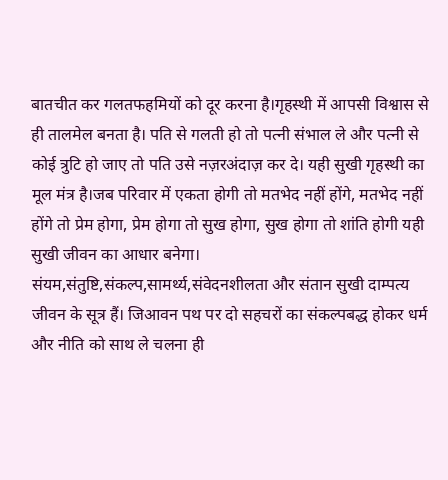बातचीत कर गलतफहमियों को दूर करना है।गृहस्थी में आपसी विश्वास से ही तालमेल बनता है। पति से गलती हो तो पत्नी संभाल ले और पत्नी से कोई त्रुटि हो जाए तो पति उसे नज़रअंदाज़ कर दे। यही सुखी गृहस्थी का मूल मंत्र है।जब परिवार में एकता होगी तो मतभेद नहीं होंगे, मतभेद नहीं होंगे तो प्रेम होगा, प्रेम होगा तो सुख होगा, सुख होगा तो शांति होगी यही सुखी जीवन का आधार बनेगा। संयम,संतुष्टि,संकल्प,सामर्थ्य,संवेदनशीलता और संतान सुखी दाम्पत्य जीवन के सूत्र हैं। जिआवन पथ पर दो सहचरों का संकल्पबद्ध होकर धर्म और नीति को साथ ले चलना ही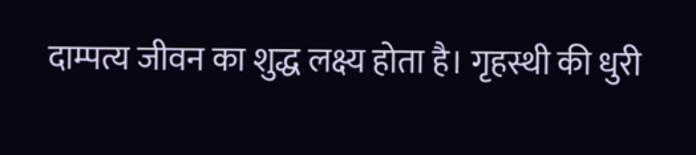दाम्पत्य जीवन का शुद्ध लक्ष्य होता है। गृहस्थी की धुरी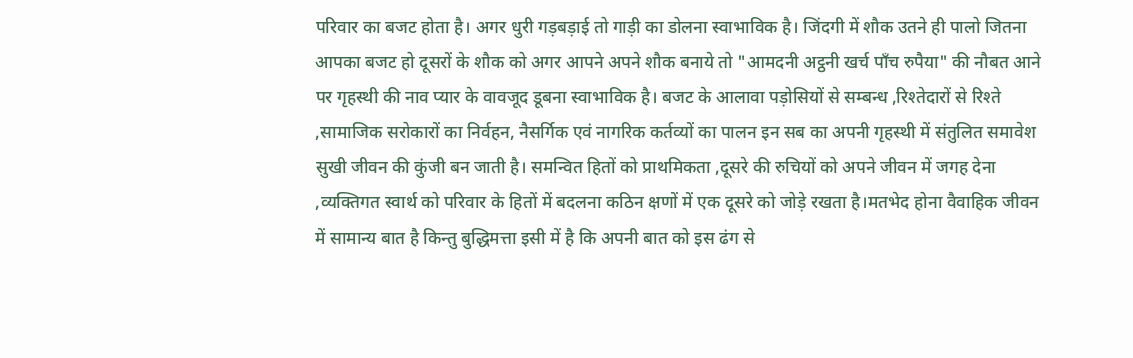परिवार का बजट होता है। अगर धुरी गड़बड़ाई तो गाड़ी का डोलना स्वाभाविक है। जिंदगी में शौक उतने ही पालो जितना आपका बजट हो दूसरों के शौक को अगर आपने अपने शौक बनाये तो "आमदनी अट्ठनी खर्च पाँच रुपैया" की नौबत आने पर गृहस्थी की नाव प्यार के वावजूद डूबना स्वाभाविक है। बजट के आलावा पड़ोसियों से सम्बन्ध ,रिश्तेदारों से रिश्ते ,सामाजिक सरोकारों का निर्वहन, नैसर्गिक एवं नागरिक कर्तव्यों का पालन इन सब का अपनी गृहस्थी में संतुलित समावेश सुखी जीवन की कुंजी बन जाती है। समन्वित हितों को प्राथमिकता ,दूसरे की रुचियों को अपने जीवन में जगह देना ,व्यक्तिगत स्वार्थ को परिवार के हितों में बदलना कठिन क्षणों में एक दूसरे को जोड़े रखता है।मतभेद होना वैवाहिक जीवन में सामान्य बात है किन्तु बुद्धिमत्ता इसी में है कि अपनी बात को इस ढंग से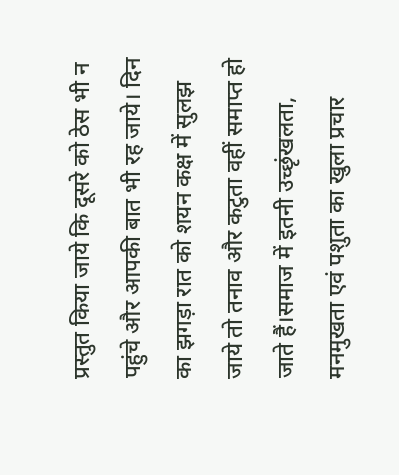प्रस्तुत किया जाये कि दूसरे को ठेस भी न पहुंचे और आपकी बात भी रह जाये। दिन का झगड़ा रात को शयन कक्ष में सुलझ जाये तो तनाव और कटुता वहीं समाप्त हो जाते हैं।समाज में इतनी उच्छृंखलता, मनमुखता एवं पशुता का खुला प्रचार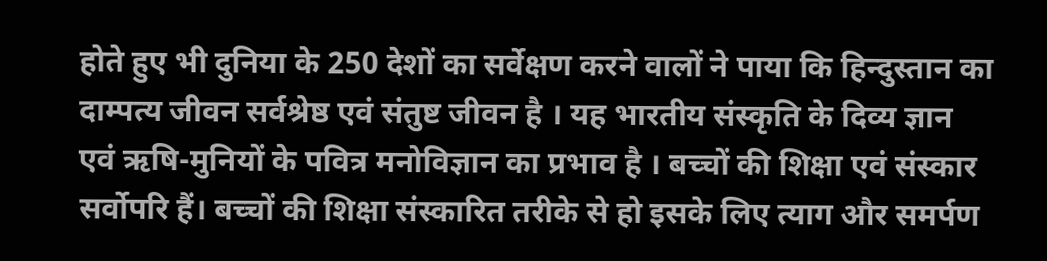होते हुए भी दुनिया के 250 देशों का सर्वेक्षण करने वालों ने पाया कि हिन्दुस्तान का दाम्पत्य जीवन सर्वश्रेष्ठ एवं संतुष्ट जीवन है । यह भारतीय संस्कृति के दिव्य ज्ञान एवं ऋषि-मुनियों के पवित्र मनोविज्ञान का प्रभाव है । बच्चों की शिक्षा एवं संस्कार सर्वोपरि हैं। बच्चों की शिक्षा संस्कारित तरीके से हो इसके लिए त्याग और समर्पण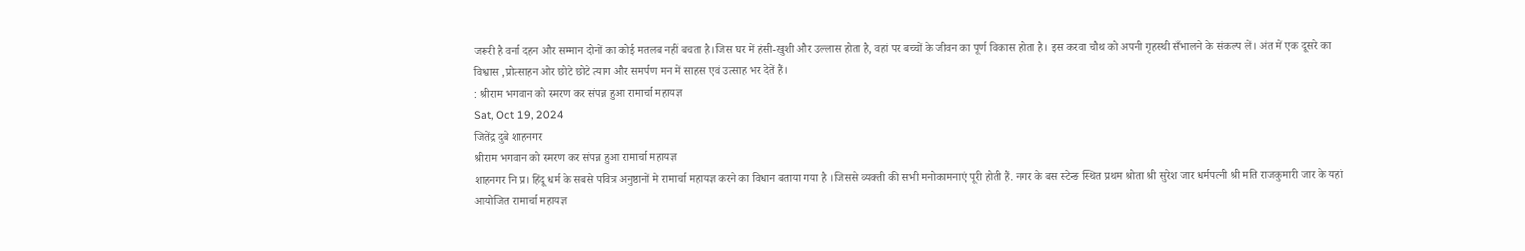जरूरी है वर्ना दहन और सम्मान दोनों का कोई मतलब नहीं बचता है।जिस घर में हंसी-खुशी और उल्लास होता है, वहां पर बच्चों के जीवन का पूर्ण विकास होता है। इस करवा चौथ को अपनी गृहस्थी सँभालने के संकल्प लें। अंत में एक दूसरे का विश्वास ,प्रोत्साहन ओर छोटे छोटे त्याग और समर्पण मन में साहस एवं उत्साह भर देतें हैं।
: श्रीराम भगवान को स्मरण कर संपन्न हुआ रामार्चा महायज्ञ
Sat, Oct 19, 2024
जितेंद्र दुबे शाहनगर
श्रीराम भगवान को स्मरण कर संपन्न हुआ रामार्चा महायज्ञ
शाहनगर नि प्र। हिंदू धर्म के सबसे पवित्र अनुष्ठानों मे रामार्चा महायज्ञ करने का विधान बताया गया है ।जिससे व्यक्ती की सभी मनोकामनाएं पूरी होती हैं. नगर के बस स्टेन्ङ स्थित प्रथम श्रोता श्री सुरेश जार धर्मपत्नी श्री मति राजकुमारी जार के यहां आयोजित रामार्चा महायज्ञ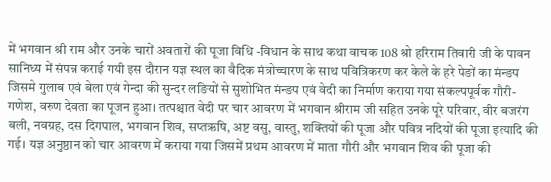में भगवान श्री राम और उनके चारों अवतारों की पूजा विधि -विधान के साथ कथा वाचक 108 श्रो हरिराम तिवारी जी के पावन सानिध्य में संपन्न कराई गयी इस दौरान यज्ञ स्थल का वैदिक मंत्रोच्चारण के साथ पवित्रिकरण कर केले के हरे पेङों का मंन्ङप जिसमे गुलाब एवं बेला एवं गेन्दा की सुन्दर लङियों से सुशोभित मंन्ङप एवं वेदी का निर्माण कराया गया संकल्पपूर्वक गौरी-गणेश, वरुण देवता का पूजन हुआ। तत्पश्चात वेदी पर चार आवरण में भगवान श्रीराम जी सहित उनके पूरे परिवार, वीर बजरंग बली, नवग्रह, दस दिगपाल, भगवान शिव, सप्तऋषि, अष्ट वसु, वास्तु, शक्तियों की पूजा और पवित्र नदियों की पूजा इत्यादि की गई। यज्ञ अनुष्ठान को चार आवरण में कराया गया जिसमें प्रथम आवरण में माता गौरी और भगवान शिव की पूजा की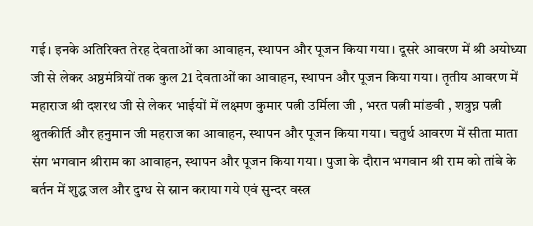गई। इनके अतिरिक्त तेरह देवताओं का आवाहन, स्थापन और पूजन किया गया। दूसरे आवरण में श्री अयोध्या जी से लेकर अष्ठमंत्रियों तक कुल 21 देवताओं का आवाहन, स्थापन और पूजन किया गया। तृतीय आवरण में महाराज श्री दशरथ जी से लेकर भाईयों में लक्ष्मण कुमार पत्नी उर्मिला जी , भरत पत्नी मांङवी , शत्रुघ्न पत्नी श्रुतकीर्ति और हनुमान जी महराज का आवाहन, स्थापन और पूजन किया गया। चतुर्थ आवरण में सीता माता संग भगवान श्रीराम का आवाहन, स्थापन और पूजन किया गया। पुजा के दौरान भगवान श्री राम को तांबे के बर्तन में शुद्ध जल और दुग्ध से स्नान कराया गये एवं सुन्दर वस्त्र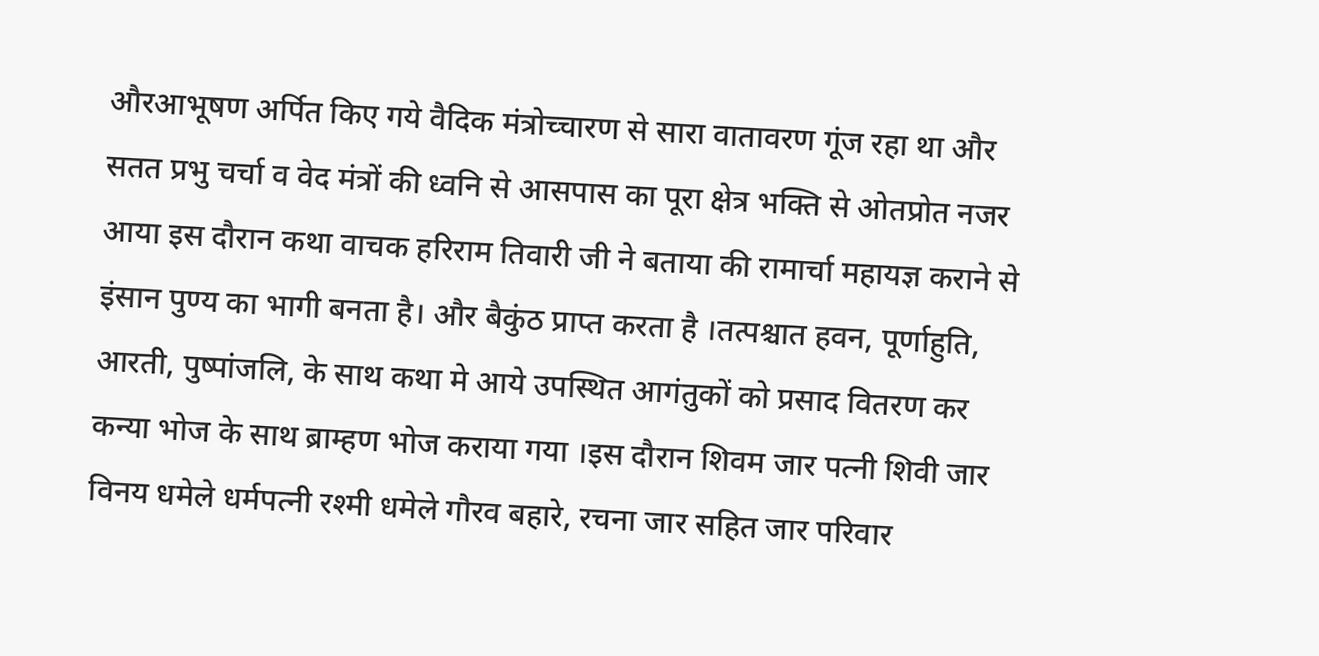औरआभूषण अर्पित किए गये वैदिक मंत्रोच्चारण से सारा वातावरण गूंज रहा था और सतत प्रभु चर्चा व वेद मंत्रों की ध्वनि से आसपास का पूरा क्षेत्र भक्ति से ओतप्रोत नजर आया इस दौरान कथा वाचक हरिराम तिवारी जी ने बताया की रामार्चा महायज्ञ कराने से इंसान पुण्य का भागी बनता है। और बैकुंठ प्राप्त करता है ।तत्पश्चात हवन, पूर्णाहुति, आरती, पुष्पांजलि, के साथ कथा मे आये उपस्थित आगंतुकों को प्रसाद वितरण कर कन्या भोज के साथ ब्राम्हण भोज कराया गया ।इस दौरान शिवम जार पत्नी शिवी जार विनय धमेले धर्मपत्नी रश्मी धमेले गौरव बहारे, रचना जार सहित जार परिवार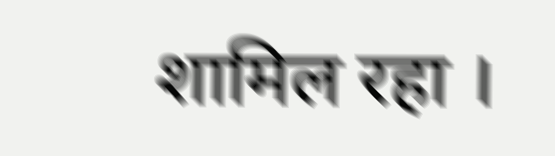शामिल रहा ।